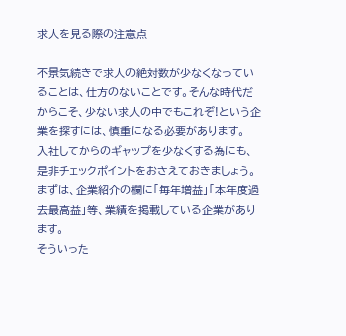求人を見る際の注意点

不景気続きで求人の絶対数が少なくなっていることは、仕方のないことです。そんな時代だからこそ、少ない求人の中でもこれぞ!という企業を探すには、慎重になる必要があります。
入社してからのギャップを少なくする為にも、是非チェックポイントをおさえておきましょう。まずは、企業紹介の欄に「毎年増益」「本年度過去最高益」等、業績を掲載している企業があります。
そういった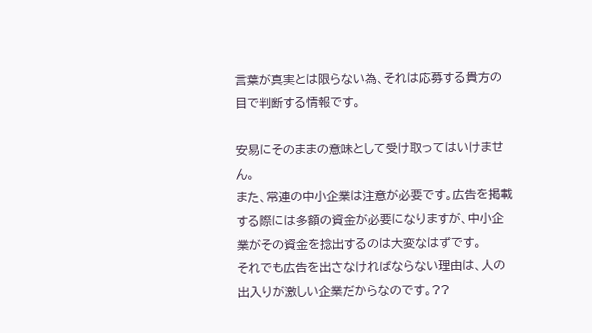言葉が真実とは限らない為、それは応募する貴方の目で判断する情報です。

安易にそのままの意味として受け取ってはいけません。
また、常連の中小企業は注意が必要です。広告を掲載する際には多額の資金が必要になりますが、中小企業がその資金を捻出するのは大変なはずです。
それでも広告を出さなければならない理由は、人の出入りが激しい企業だからなのです。??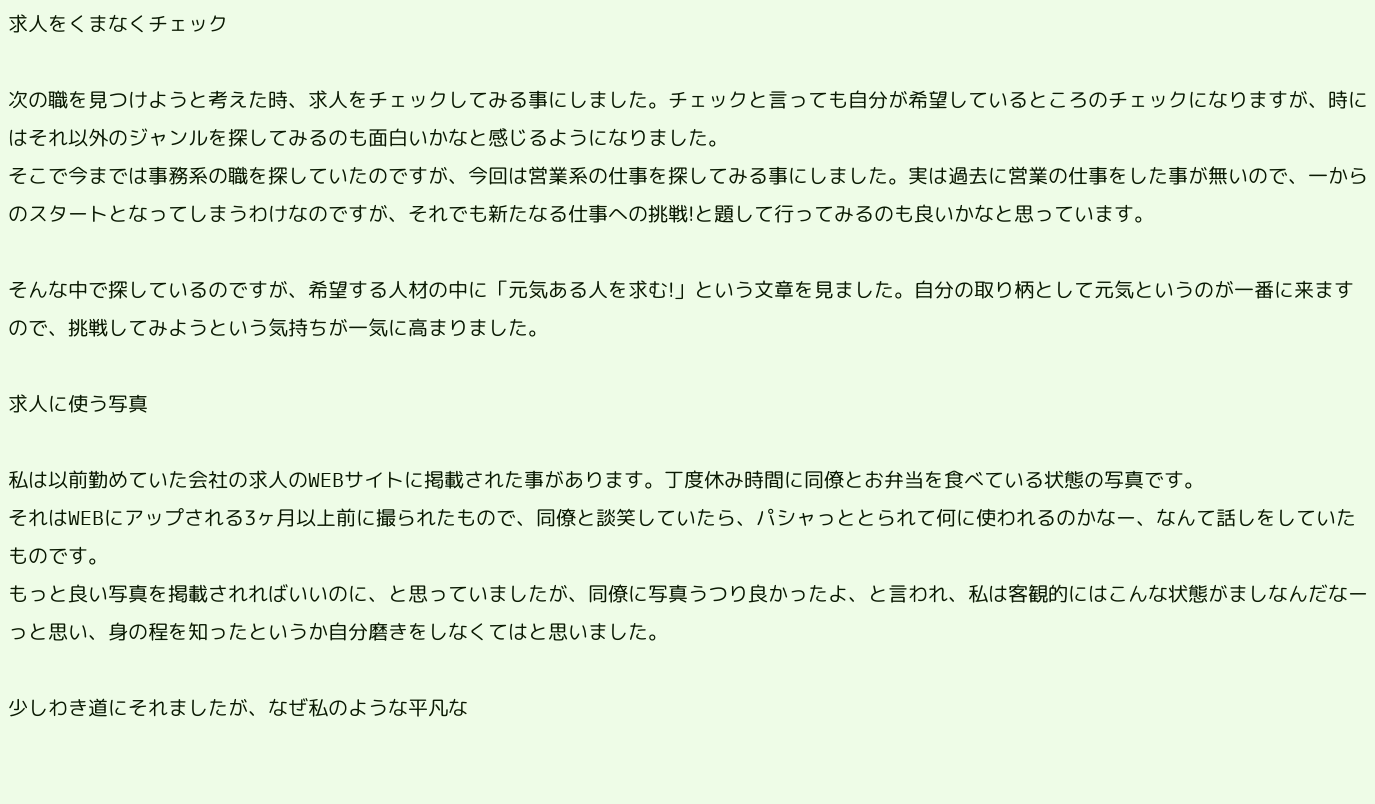求人をくまなくチェック

次の職を見つけようと考えた時、求人をチェックしてみる事にしました。チェックと言っても自分が希望しているところのチェックになりますが、時にはそれ以外のジャンルを探してみるのも面白いかなと感じるようになりました。
そこで今までは事務系の職を探していたのですが、今回は営業系の仕事を探してみる事にしました。実は過去に営業の仕事をした事が無いので、一からのスタートとなってしまうわけなのですが、それでも新たなる仕事への挑戦!と題して行ってみるのも良いかなと思っています。

そんな中で探しているのですが、希望する人材の中に「元気ある人を求む!」という文章を見ました。自分の取り柄として元気というのが一番に来ますので、挑戦してみようという気持ちが一気に高まりました。

求人に使う写真

私は以前勤めていた会社の求人のWEBサイトに掲載された事があります。丁度休み時間に同僚とお弁当を食べている状態の写真です。
それはWEBにアップされる3ヶ月以上前に撮られたもので、同僚と談笑していたら、パシャっととられて何に使われるのかなー、なんて話しをしていたものです。
もっと良い写真を掲載されればいいのに、と思っていましたが、同僚に写真うつり良かったよ、と言われ、私は客観的にはこんな状態がましなんだなーっと思い、身の程を知ったというか自分磨きをしなくてはと思いました。

少しわき道にそれましたが、なぜ私のような平凡な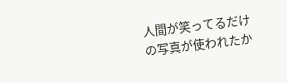人間が笑ってるだけの写真が使われたか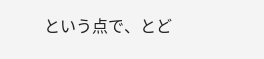という点で、とど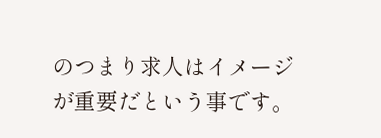のつまり求人はイメージが重要だという事です。